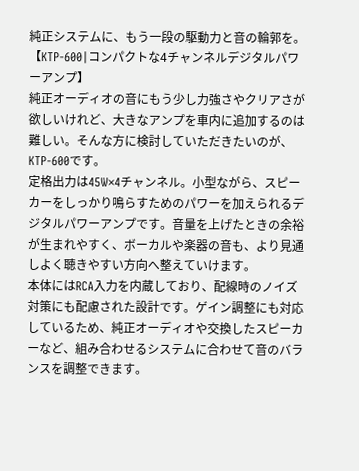純正システムに、もう一段の駆動力と音の輪郭を。
【KTP-600|コンパクトな4チャンネルデジタルパワーアンプ】
純正オーディオの音にもう少し力強さやクリアさが欲しいけれど、大きなアンプを車内に追加するのは難しい。そんな方に検討していただきたいのが、KTP-600です。
定格出力は45W×4チャンネル。小型ながら、スピーカーをしっかり鳴らすためのパワーを加えられるデジタルパワーアンプです。音量を上げたときの余裕が生まれやすく、ボーカルや楽器の音も、より見通しよく聴きやすい方向へ整えていけます。
本体にはRCA入力を内蔵しており、配線時のノイズ対策にも配慮された設計です。ゲイン調整にも対応しているため、純正オーディオや交換したスピーカーなど、組み合わせるシステムに合わせて音のバランスを調整できます。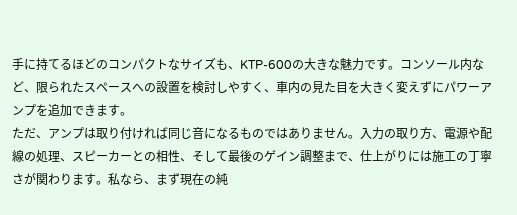手に持てるほどのコンパクトなサイズも、KTP-600の大きな魅力です。コンソール内など、限られたスペースへの設置を検討しやすく、車内の見た目を大きく変えずにパワーアンプを追加できます。
ただ、アンプは取り付ければ同じ音になるものではありません。入力の取り方、電源や配線の処理、スピーカーとの相性、そして最後のゲイン調整まで、仕上がりには施工の丁寧さが関わります。私なら、まず現在の純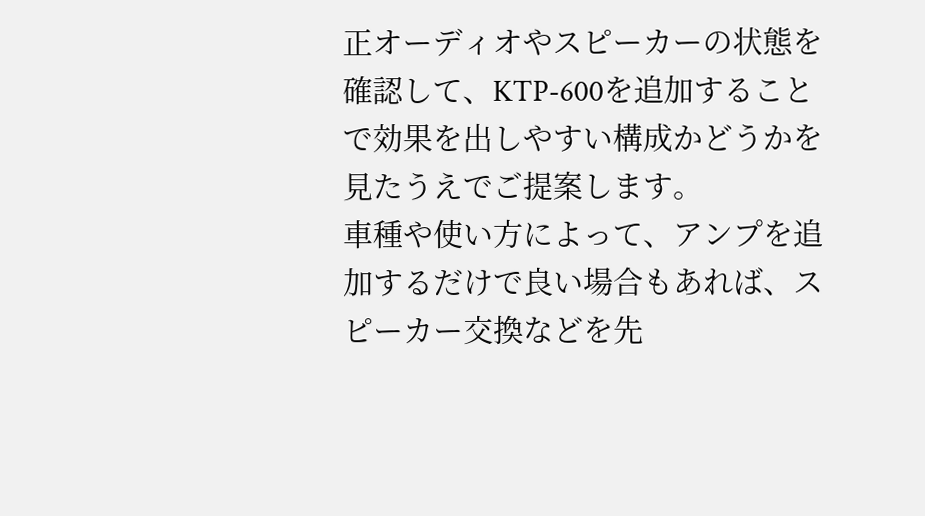正オーディオやスピーカーの状態を確認して、KTP-600を追加することで効果を出しやすい構成かどうかを見たうえでご提案します。
車種や使い方によって、アンプを追加するだけで良い場合もあれば、スピーカー交換などを先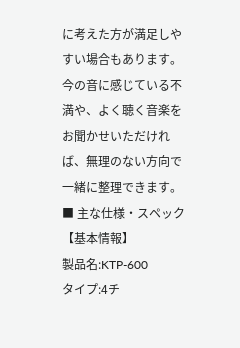に考えた方が満足しやすい場合もあります。今の音に感じている不満や、よく聴く音楽をお聞かせいただければ、無理のない方向で一緒に整理できます。
■ 主な仕様・スペック
【基本情報】
製品名:KTP-600
タイプ:4チ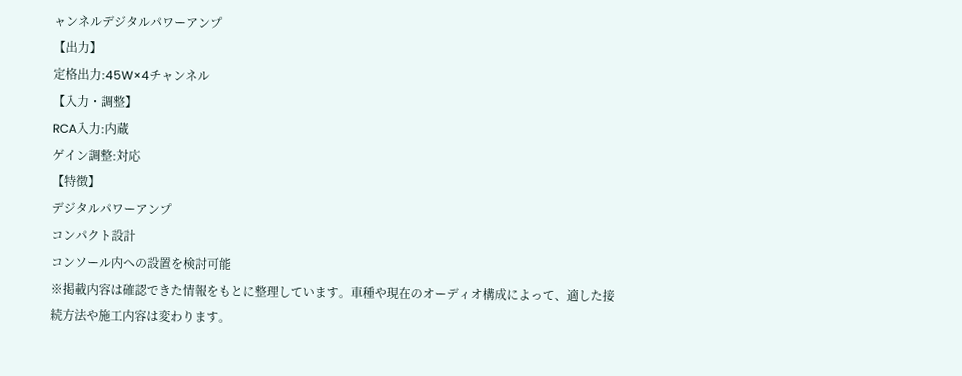ャンネルデジタルパワーアンプ
【出力】
定格出力:45W×4チャンネル
【入力・調整】
RCA入力:内蔵
ゲイン調整:対応
【特徴】
デジタルパワーアンプ
コンパクト設計
コンソール内への設置を検討可能
※掲載内容は確認できた情報をもとに整理しています。車種や現在のオーディオ構成によって、適した接続方法や施工内容は変わります。